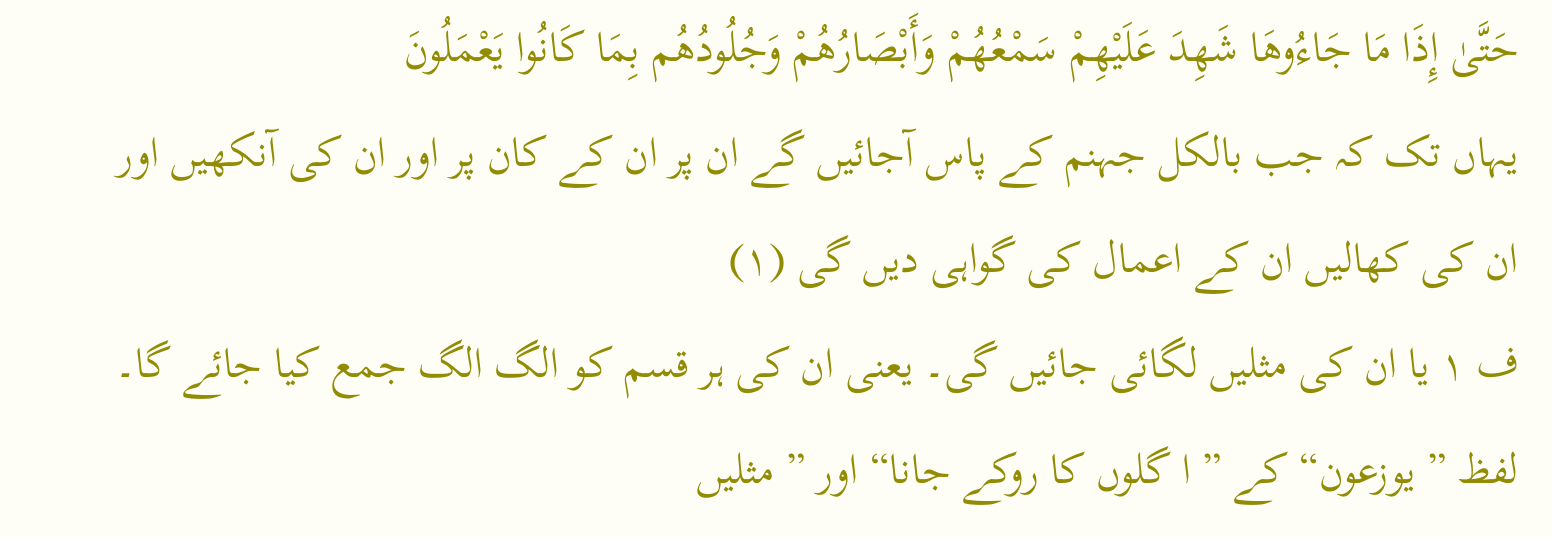حَتَّىٰ إِذَا مَا جَاءُوهَا شَهِدَ عَلَيْهِمْ سَمْعُهُمْ وَأَبْصَارُهُمْ وَجُلُودُهُم بِمَا كَانُوا يَعْمَلُونَ
یہاں تک کہ جب بالکل جہنم کے پاس آجائیں گے ان پر ان کے کان پر اور ان کی آنکھیں اور ان کی کھالیں ان کے اعمال کی گواہی دیں گی (١)
ف ١ یا ان کی مثلیں لگائی جائیں گی۔ یعنی ان کی ہر قسم کو الگ الگ جمع کیا جائے گا۔ لفظ ” یوزعون“ کے ” ا گلوں کا روکے جانا“ اور ” مثلیں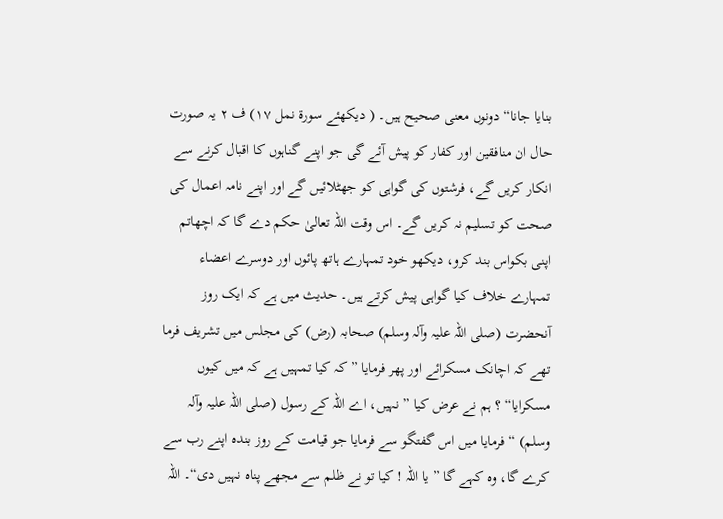بنایا جانا“ دونوں معنی صحیح ہیں۔ ( دیکھئے سورۃ نمل ١٧) ف ٢ یہ صورت حال ان منافقین اور کفار کو پیش آئے گی جو اپنے گناہوں کا اقبال کرنے سے انکار کریں گے، فرشتوں کی گواہی کو جھٹلائیں گے اور اپنے نامہ اعمال کی صحت کو تسلیم نہ کریں گے۔ اس وقت اللہ تعالیٰ حکم دے گا کہ اچھاتم اپنی بکواس بند کرو، دیکھو خود تمہارے ہاتھ پائوں اور دوسرے اعضاء تمہارے خلاف کیا گواہی پیش کرتے ہیں۔ حدیث میں ہے کہ ایک روز آنحضرت (صلی اللہ علیہ وآلہ وسلم) صحابہ (رض) کی مجلس میں تشریف فرما تھے کہ اچانک مسکرائے اور پھر فرمایا ” کہ کیا تمہیں ہے کہ میں کیوں مسکرایا“ ؟ ہم نے عرض کیا ” نہیں، اے اللہ کے رسول (صلی اللہ علیہ وآلہ وسلم) “ فرمایا میں اس گفتگو سے فرمایا جو قیامت کے روز بندہ اپنے رب سے کرے گا، وہ کہے گا ” یا اللہ ! کیا تو نے ظلم سے مجھے پناہ نہیں دی“۔ اللہ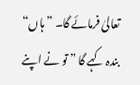تعالیٰ فرمائے گا۔ ” ہاں“ بندہ کہے گا ” تو نے اپنے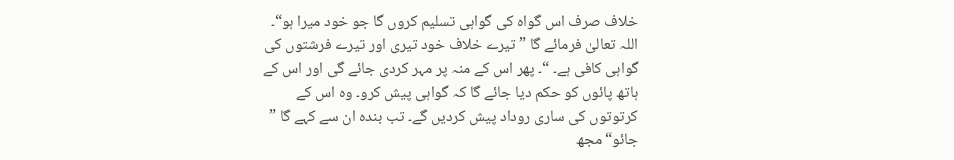خلاف صرف اس گواہ کی گواہی تسلیم کروں گا جو خود میرا ہو“۔ اللہ تعالیٰ فرمائے گا ” تیرے خلاف خود تیری اور تیرے فرشتوں کی گواہی کافی ہے۔ “۔ پھر اس کے منہ پر مہر کردی جائے گی اور اس کے ہاتھ پائوں کو حکم دیا جائے گا کہ گواہی پیش کرو۔ وہ اس کے کرتوتوں کی ساری روداد پیش کردیں گے۔ تب بندہ ان سے کہے گا ” جائو“ مجھ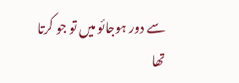سے دور ہوجائو میں تو جو کرتا تھا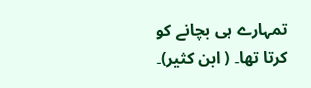تمہارے ہی بچانے کو کرتا تھا۔ ( ابن کثیر)۔